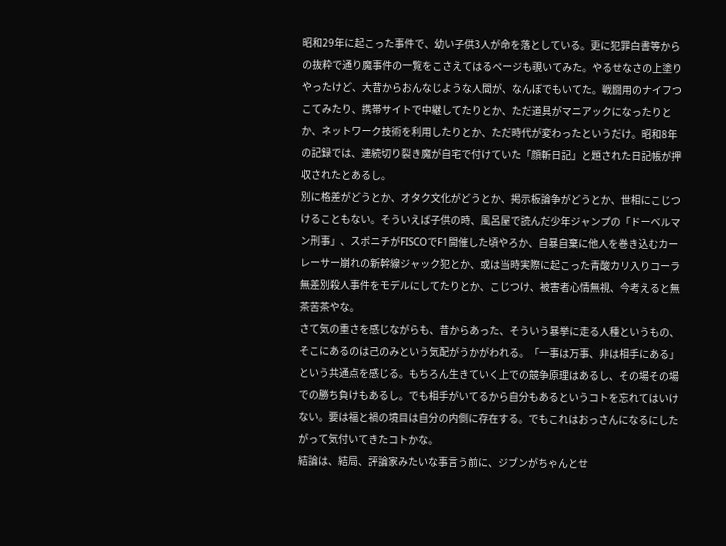昭和29年に起こった事件で、幼い子供3人が命を落としている。更に犯罪白書等からの抜粋で通り魔事件の一覧をこさえてはるページも覗いてみた。やるせなさの上塗りやったけど、大昔からおんなじような人間が、なんぼでもいてた。戦闘用のナイフつこてみたり、携帯サイトで中継してたりとか、ただ道具がマニアックになったりとか、ネットワーク技術を利用したりとか、ただ時代が変わったというだけ。昭和8年の記録では、連続切り裂き魔が自宅で付けていた「顔斬日記」と題された日記帳が押収されたとあるし。
別に格差がどうとか、オタク文化がどうとか、掲示板論争がどうとか、世相にこじつけることもない。そういえば子供の時、風呂屋で読んだ少年ジャンプの「ドーベルマン刑事」、スポニチがFISCOでF1開催した頃やろか、自暴自棄に他人を巻き込むカーレーサー崩れの新幹線ジャック犯とか、或は当時実際に起こった青酸カリ入りコーラ無差別殺人事件をモデルにしてたりとか、こじつけ、被害者心情無視、今考えると無茶苦茶やな。
さて気の重さを感じながらも、昔からあった、そういう暴挙に走る人種というもの、そこにあるのは己のみという気配がうかがわれる。「一事は万事、非は相手にある」という共通点を感じる。もちろん生きていく上での競争原理はあるし、その場その場での勝ち負けもあるし。でも相手がいてるから自分もあるというコトを忘れてはいけない。要は福と禍の境目は自分の内側に存在する。でもこれはおっさんになるにしたがって気付いてきたコトかな。
結論は、結局、評論家みたいな事言う前に、ジブンがちゃんとせ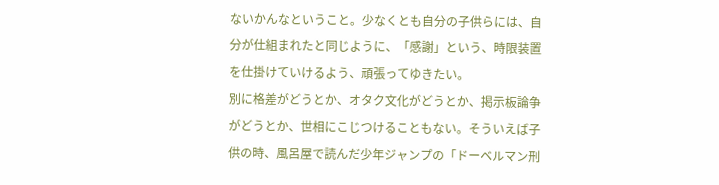ないかんなということ。少なくとも自分の子供らには、自分が仕組まれたと同じように、「感謝」という、時限装置を仕掛けていけるよう、頑張ってゆきたい。
別に格差がどうとか、オタク文化がどうとか、掲示板論争がどうとか、世相にこじつけることもない。そういえば子供の時、風呂屋で読んだ少年ジャンプの「ドーベルマン刑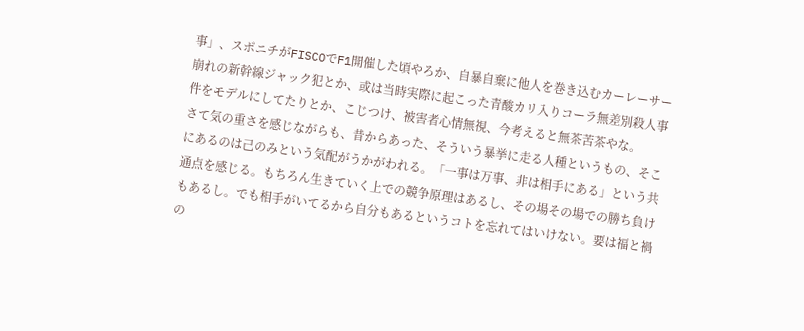事」、スポニチがFISCOでF1開催した頃やろか、自暴自棄に他人を巻き込むカーレーサー崩れの新幹線ジャック犯とか、或は当時実際に起こった青酸カリ入りコーラ無差別殺人事件をモデルにしてたりとか、こじつけ、被害者心情無視、今考えると無茶苦茶やな。
さて気の重さを感じながらも、昔からあった、そういう暴挙に走る人種というもの、そこにあるのは己のみという気配がうかがわれる。「一事は万事、非は相手にある」という共通点を感じる。もちろん生きていく上での競争原理はあるし、その場その場での勝ち負けもあるし。でも相手がいてるから自分もあるというコトを忘れてはいけない。要は福と禍の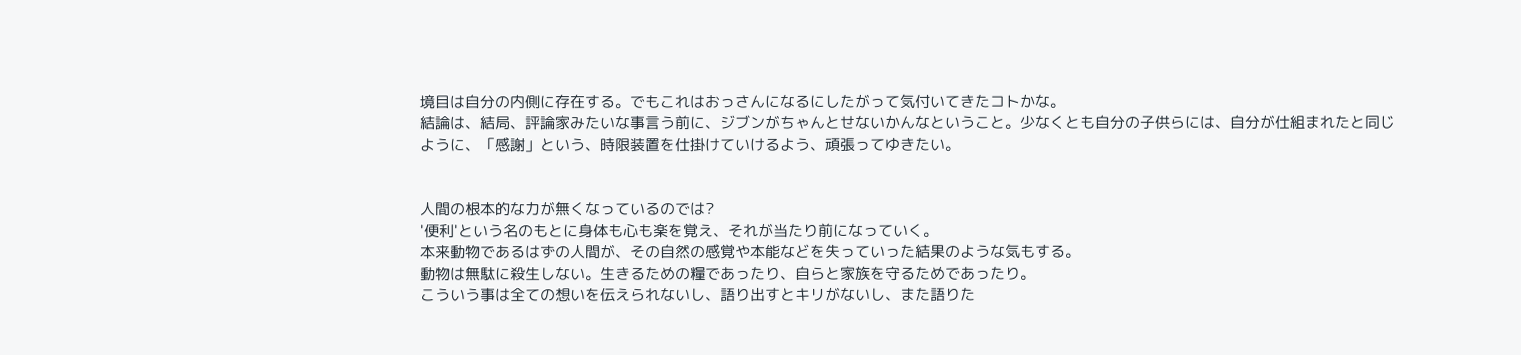境目は自分の内側に存在する。でもこれはおっさんになるにしたがって気付いてきたコトかな。
結論は、結局、評論家みたいな事言う前に、ジブンがちゃんとせないかんなということ。少なくとも自分の子供らには、自分が仕組まれたと同じように、「感謝」という、時限装置を仕掛けていけるよう、頑張ってゆきたい。


人間の根本的な力が無くなっているのでは?
'便利'という名のもとに身体も心も楽を覚え、それが当たり前になっていく。
本来動物であるはずの人間が、その自然の感覚や本能などを失っていった結果のような気もする。
動物は無駄に殺生しない。生きるための糧であったり、自らと家族を守るためであったり。
こういう事は全ての想いを伝えられないし、語り出すとキリがないし、また語りた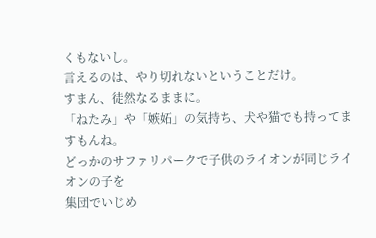くもないし。
言えるのは、やり切れないということだけ。
すまん、徒然なるままに。
「ねたみ」や「嫉妬」の気持ち、犬や猫でも持ってますもんね。
どっかのサファリパークで子供のライオンが同じライオンの子を
集団でいじめ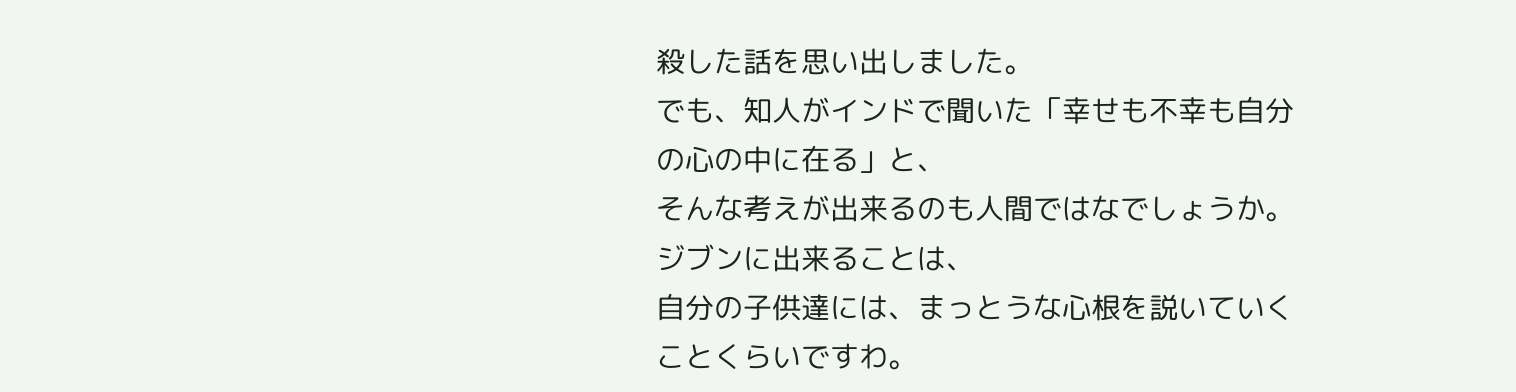殺した話を思い出しました。
でも、知人がインドで聞いた「幸せも不幸も自分の心の中に在る」と、
そんな考えが出来るのも人間ではなでしょうか。ジブンに出来ることは、
自分の子供達には、まっとうな心根を説いていくことくらいですわ。